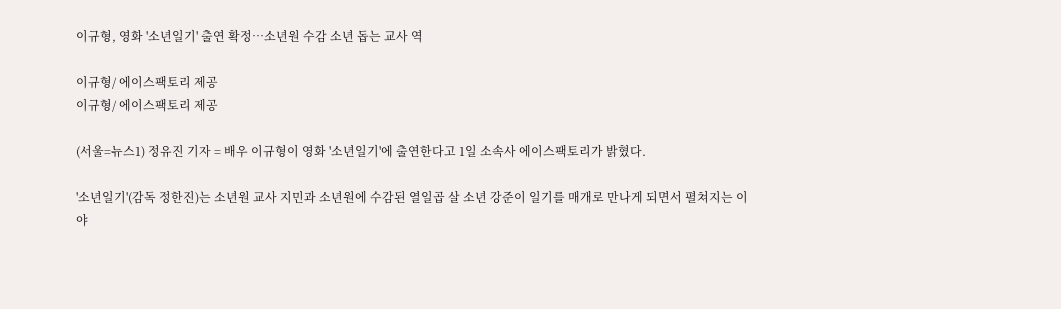이규형, 영화 '소년일기' 출연 확정…소년원 수감 소년 돕는 교사 역

이규형/ 에이스팩토리 제공
이규형/ 에이스팩토리 제공

(서울=뉴스1) 정유진 기자 = 배우 이규형이 영화 '소년일기'에 출연한다고 1일 소속사 에이스팩토리가 밝혔다.

'소년일기'(감독 정한진)는 소년원 교사 지민과 소년원에 수감된 열일곱 살 소년 강준이 일기를 매개로 만나게 되면서 펼쳐지는 이야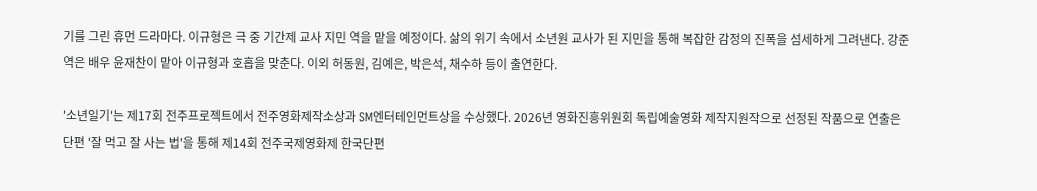기를 그린 휴먼 드라마다. 이규형은 극 중 기간제 교사 지민 역을 맡을 예정이다. 삶의 위기 속에서 소년원 교사가 된 지민을 통해 복잡한 감정의 진폭을 섬세하게 그려낸다. 강준 역은 배우 윤재찬이 맡아 이규형과 호흡을 맞춘다. 이외 허동원, 김예은, 박은석, 채수하 등이 출연한다.

'소년일기'는 제17회 전주프로젝트에서 전주영화제작소상과 SM엔터테인먼트상을 수상했다. 2026년 영화진흥위원회 독립예술영화 제작지원작으로 선정된 작품으로 연출은 단편 '잘 먹고 잘 사는 법'을 통해 제14회 전주국제영화제 한국단편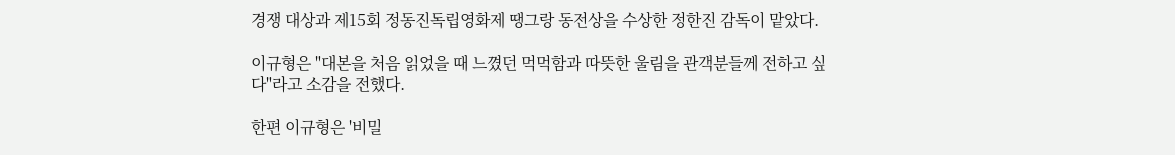경쟁 대상과 제15회 정동진독립영화제 땡그랑 동전상을 수상한 정한진 감독이 맡았다.

이규형은 "대본을 처음 읽었을 때 느꼈던 먹먹함과 따뜻한 울림을 관객분들께 전하고 싶다"라고 소감을 전했다.

한편 이규형은 '비밀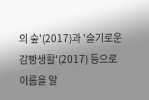의 숲'(2017)과 '슬기로운 감빵생활'(2017) 등으로 이름을 알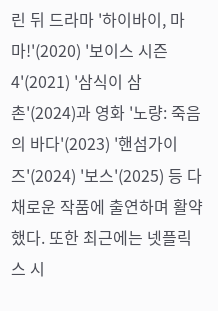린 뒤 드라마 '하이바이, 마마!'(2020) '보이스 시즌4'(2021) '삼식이 삼촌'(2024)과 영화 '노량: 죽음의 바다'(2023) '핸섬가이즈'(2024) '보스'(2025) 등 다채로운 작품에 출연하며 활약했다. 또한 최근에는 넷플릭스 시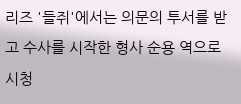리즈 '들쥐'에서는 의문의 투서를 받고 수사를 시작한 형사 순용 역으로 시청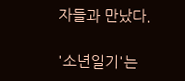자들과 만났다.

'소년일기'는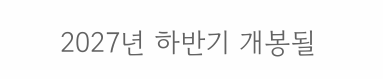2027년 하반기 개봉될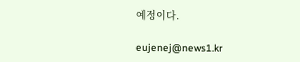예정이다.

eujenej@news1.kr